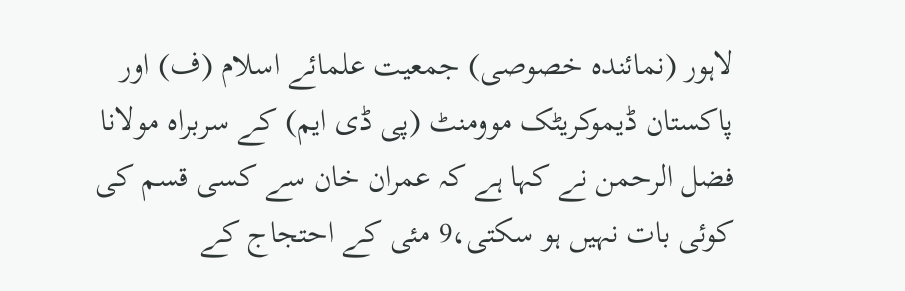لاہور (نمائندہ خصوصی) جمعیت علمائے اسلام (ف) اور پاکستان ڈیموکریٹک موومنٹ (پی ڈی ایم) کے سربراہ مولانا فضل الرحمن نے کہا ہے کہ عمران خان سے کسی قسم کی کوئی بات نہیں ہو سکتی،9 مئی کے احتجاج کے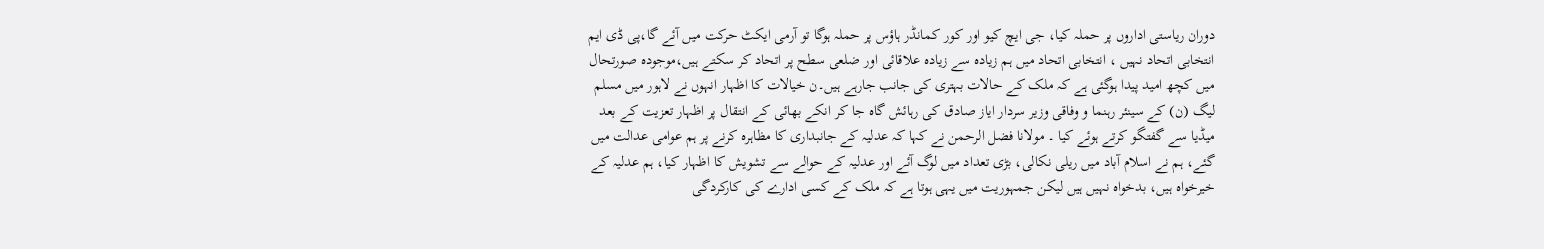دوران ریاستی اداروں پر حملہ کیا، جی ایچ کیو اور کور کمانڈر ہاؤس پر حملہ ہوگا تو آرمی ایکٹ حرکت میں آئے گا،پی ڈی ایم انتخابی اتحاد نہیں ، انتخابی اتحاد میں ہم زیادہ سے زیادہ علاقائی اور ضلعی سطح پر اتحاد کر سکتے ہیں،موجودہ صورتحال میں کچھ امید پیدا ہوگئی ہے کہ ملک کے حالات بہتری کی جانب جارہے ہیں۔ن خیالات کا اظہار انہوں نے لاہور میں مسلم لیگ (ن) کے سینئر رہنما و وفاقی وزیر سردار ایاز صادق کی رہائش گاہ جا کر انکے بھائی کے انتقال پر اظہار تعزیت کے بعد میڈیا سے گفتگو کرتے ہوئے کیا ۔ مولانا فضل الرحمن نے کہا کہ عدلیہ کے جانبداری کا مظاہرہ کرنے پر ہم عوامی عدالت میں گئے، ہم نے اسلام آباد میں ریلی نکالی، بڑی تعداد میں لوگ آئے اور عدلیہ کے حوالے سے تشویش کا اظہار کیا، ہم عدلیہ کے خیرخواہ ہیں، بدخواہ نہیں ہیں لیکن جمہوریت میں یہی ہوتا ہے کہ ملک کے کسی ادارے کی کارکردگی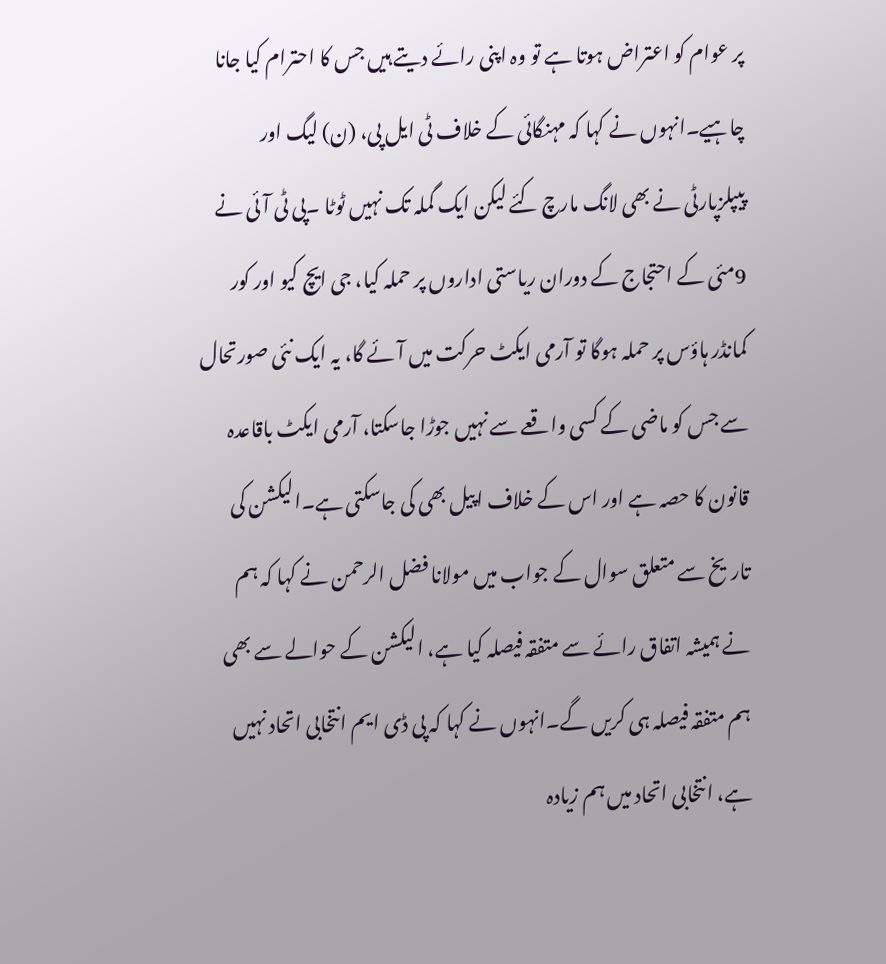پر عوام کو اعتراض ہوتا ہے تو وہ اپنی رائے دیتے ہیں جس کا احترام کیا جانا چاہیے۔انہوں نے کہا کہ مہنگائی کے خلاف ٹی ایل پی، (ن) لیگ اور پیپلزپارٹی نے بھی لانگ مارچ کئے لیکن ایک گملہ تک نہیں ٹوٹا ۔پی ٹی آئی نے 9مئی کے احتجاج کے دوران ریاستی اداروں پر حملہ کیا، جی ایچ کیو اور کور کمانڈر ہاؤس پر حملہ ہوگا تو آرمی ایکٹ حرکت میں آئے گا، یہ ایک نئی صورتحال سے جس کو ماضی کے کسی واقعے سے نہیں جوڑا جاسکتا، آرمی ایکٹ باقاعدہ قانون کا حصہ ہے اور اس کے خلاف اپیل بھی کی جاسکتی ہے۔الیکشن کی تاریخ سے متعلق سوال کے جواب میں مولانا فضل الرحمن نے کہا کہ ہم نے ہمیشہ اتفاق رائے سے متفقہ فیصلہ کیا ہے، الیکشن کے حوالے سے بھی ہم متفقہ فیصلہ ہی کریں گے۔انہوں نے کہا کہ پی ڈی ایم انتخابی اتحاد نہیں ہے، انتخابی اتحاد میں ہم زیادہ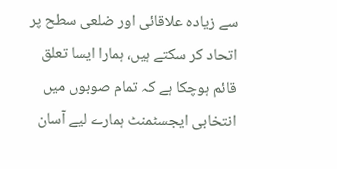سے زیادہ علاقائی اور ضلعی سطح پر اتحاد کر سکتے ہیں، ہمارا ایسا تعلق قائم ہوچکا ہے کہ تمام صوبوں میں انتخابی ایجسٹمنٹ ہمارے لیے آسان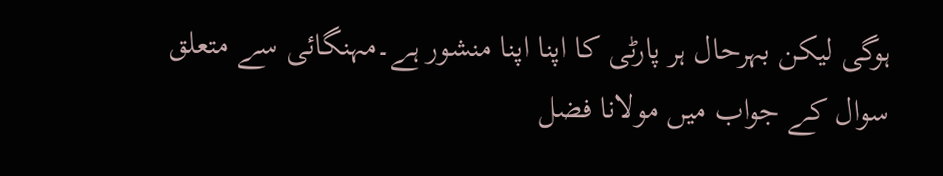ہوگی لیکن بہرحال ہر پارٹی کا اپنا اپنا منشور ہے۔مہنگائی سے متعلق سوال کے جواب میں مولانا فضل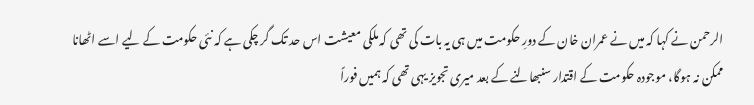الرحمن نے کہا کہ میں نے عمران خان کے دورِ حکومت میں ہی یہ بات کی تھی کہ ملکی معیشت اس حد تک گر چکی ہے کہ نئی حکومت کے لیے اسے اٹھانا ممکن نہ ہوگا، موجودہ حکومت کے اقتدار سنبھالنے کے بعد میری تجویز یہی تھی کہ ہمیں فوراً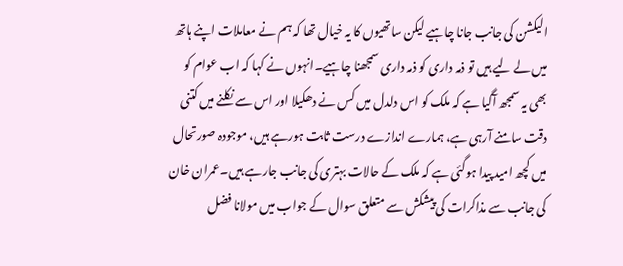الیکشن کی جانب جانا چاہیے لیکن ساتھیوں کا یہ خیال تھا کہ ہم نے معاملات اپنے ہاتھ میں لے لیے ہیں تو ذمہ داری کو ذمہ داری سمجھنا چاہیے۔انہوں نے کہا کہ اب عوام کو بھی یہ سمجھ آگیا ہے کہ ملک کو اس دلدل میں کس نے دھکیلا اور اس سے نکلنے میں کتنی دقت سامنے آرہی ہے، ہمارے اندازے درست ثابت ہورہے ہیں، موجودہ صورتحال میں کچھ امید پیدا ہوگئی ہے کہ ملک کے حالات بہتری کی جانب جارہے ہیں۔عمران خان کی جانب سے مذاکرات کی پیشکش سے متعلق سوال کے جواب میں مولانا فضل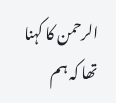الرحمن کا کہنا تھا کہ ہم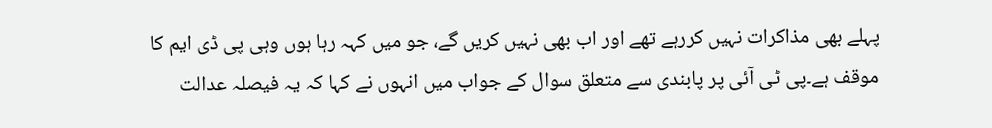پہلے بھی مذاکرات نہیں کررہے تھے اور اب بھی نہیں کریں گے، جو میں کہہ رہا ہوں وہی پی ڈی ایم کا موقف ہے۔پی ٹی آئی پر پابندی سے متعلق سوال کے جواب میں انہوں نے کہا کہ یہ فیصلہ عدالت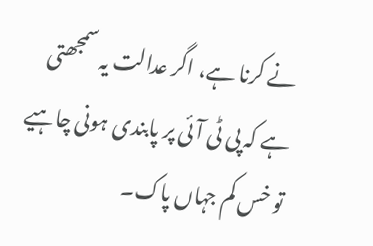نے کرنا ہے، اگر عدالت یہ سمجھتی ہے کہ پی ٹی آئی پر پابندی ہونی چاہیے تو خس کم جہاں پاک۔